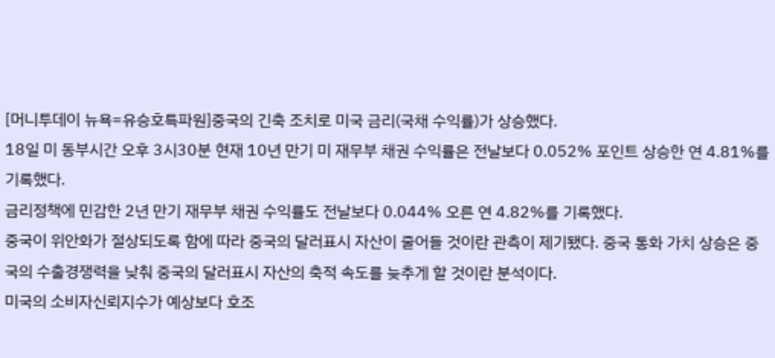[머니투데이 뉴욕=유승호특파원]중국의 긴축 조치로 미국 금리(국채 수익률)가 상승했다.
18일 미 동부시간 오후 3시30분 현재 10년 만기 미 재무부 채권 수익률은 전날보다 0.052% 포인트 상승한 연 4.81%를 기록했다.
금리정책에 민감한 2년 만기 재무부 채권 수익률도 전날보다 0.044% 오른 연 4.82%를 기록했다.
중국이 위안화가 절상되도록 함에 따라 중국의 달러표시 자산이 줄어들 것이란 관측이 제기됐다. 중국 통화 가치 상승은 중국의 수출경쟁력을 낮춰 중국의 달러표시 자산의 축적 속도를 늦추게 할 것이란 분석이다.
미국의 소비자신뢰지수가 예상보다 호조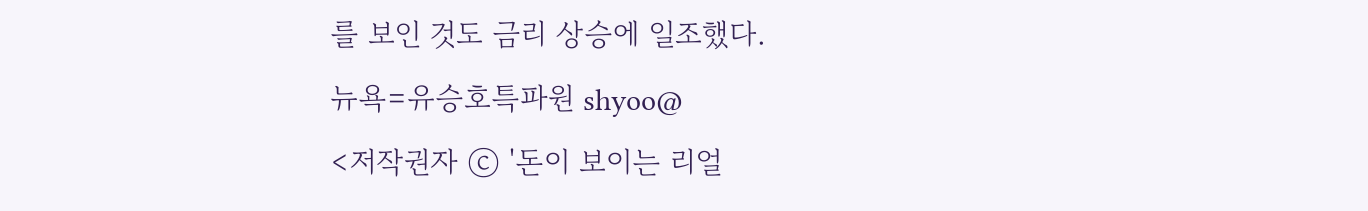를 보인 것도 금리 상승에 일조했다.
뉴욕=유승호특파원 shyoo@
<저작권자 ⓒ '돈이 보이는 리얼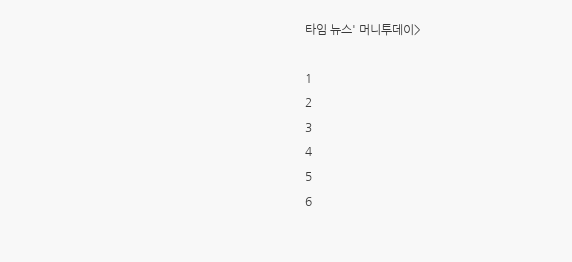타임 뉴스' 머니투데이>

1
2
3
4
5
6